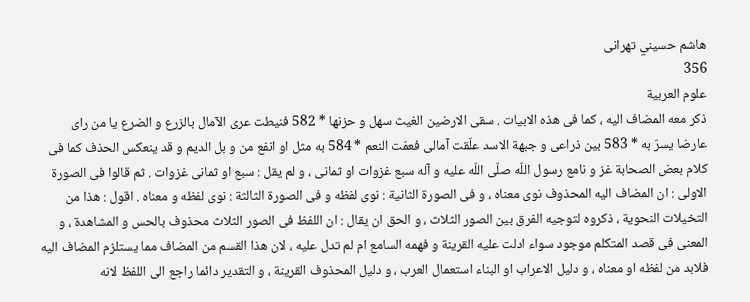هاشم حسيني تهرانى
356
علوم العربية
ذكر معه المضاف اليه ، كما فى هذه الابيات . سقى الارضين الغيث سهل و حزنها * 582 فنيطت عرى الآمال بالزرع و الضرع يا من راى عارضا يسرّ به * 583 بين ذراعى و جبهة الاسد علّقت آمالى فعمّت النعم * 584 به مثل او انفع من و بل الديم و قد ينعكس الحذف كما فى كلام بعض الصحابة غز و نامع رسول اللّه صلّى اللّه عليه و آله سبع غزوات او ثمانى ، و لم يقل : سبع او ثمانى غزوات . ثم قالوا فى الصورة الاولى : ان المضاف اليه المحذوف نوى معناه ، و فى الصورة الثانية : نوى لفظه و فى الصورة الثالثة : نوى لفظه و معناه . اقول : هذا من التخيلات النحوية ، ذكروه لتوجيه الفرق بين الصور الثلاث ، و الحق ان يقال : ان اللفظ فى الصور الثلاث محذوف بالحس و المشاهدة ، و المعنى فى قصد المتكلم موجود سواء ادلت عليه القرينة و فهمه السامع ام لم تدل عليه ، لان هذا القسم من المضاف مما يستلزم المضاف اليه فلابد من لفظه او معناه ، و دليل الاعراب او البناء استعمال العرب ، و دليل المحذوف القرينة ، و التقدير دائما راجع الى اللفظ لانه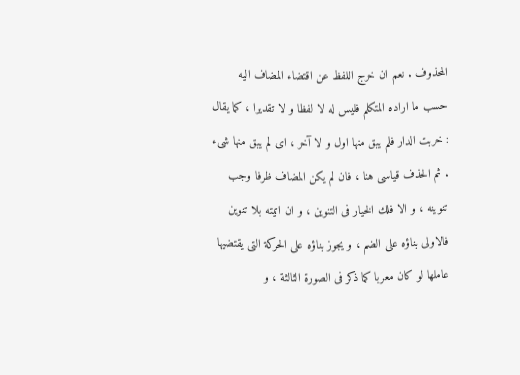المحذوف . نعم ان خرج اللفظ عن اقتضاء المضاف اليه حسب ما اراده المتكلم فليس له لا لفظا و لا تقديرا ، كما يقال : خربت الدار فلم يبق منها اول و لا آخر ، اى لم يبق منها شىء . ثم الحذف قياسى هنا ، فان لم يكن المضاف ظرفا وجب تنوينه ، و الا فلك الخيار فى التنوين ، و ان اتيته بلا تنوين فالاولى بناؤه على الضم ، و يجوز بناؤه على الحركة التى يقتضيها عاملها لو كان معربا كما ذكر فى الصورة الثالثة ، و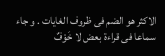الاكثر هو الضم فى ظروف الغايات . و جاء سماعا فى قراءة بعض لا خَوْفٌ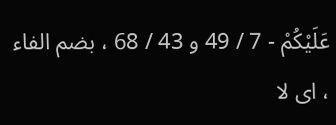عَلَيْكُمْ - 7 / 49 و 43 / 68 ، بضم الفاء ، اى لا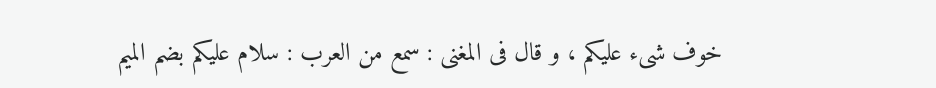خوف شىء عليكم ، و قال فى المغنى : سمع من العرب : سلام عليكم بضم الميم